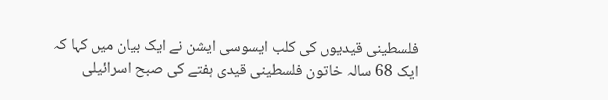فلسطینی قیدیوں کی کلب ایسوسی ایشن نے ایک بیان میں کہا کہ ایک 68 سالہ خاتون فلسطینی قیدی ہفتے کی صبح اسرائیلی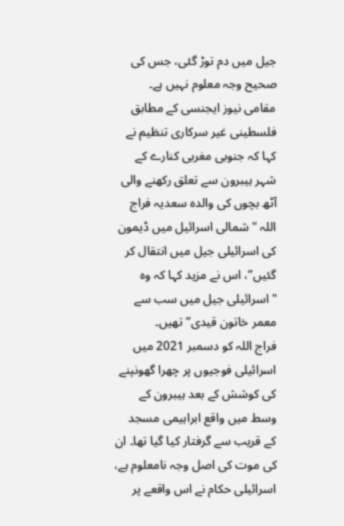جیل میں دم توڑ گئی، جس کی صحیح وجہ معلوم نہیں ہے۔
مقامی نیوز ایجنسی کے مطابق فلسطینی غیر سرکاری تنظیم نے کہا کہ جنوبی مغربی کنارے کے شہر ہیبرون سے تعلق رکھنے والی آٹھ بچوں کی والدہ سعدیہ فراج اللہ "شمالی اسرائیل میں ڈیمون کی اسرائیلی جیل میں انتقال کر گئیں”، اس نے مزید کہا کہ وہ "اسرائیلی جیل میں سب سے معمر خاتون قیدی” تھیں۔
فراج اللہ کو دسمبر 2021 میں اسرائیلی فوجیوں پر چھرا گھونپنے کی کوشش کے بعد ہیبرون کے وسط میں واقع ابراہیمی مسجد کے قریب سے گرفتار کیا گیا تھا۔ ان کی موت کی اصل وجہ نامعلوم ہے، اسرائیلی حکام نے اس واقعے پر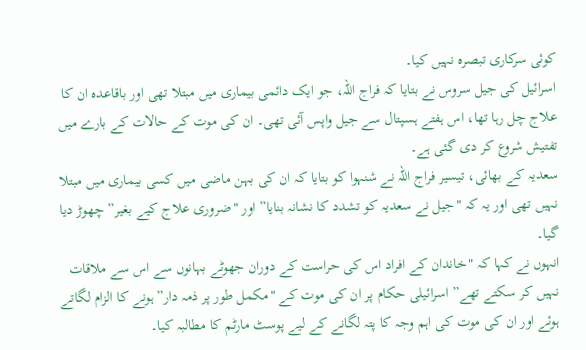کوئی سرکاری تبصرہ نہیں کیا۔
اسرائیل کی جیل سروس نے بتایا کہ فراج اللہ، جو ایک دائمی بیماری میں مبتلا تھی اور باقاعدہ ان کا علاج چل رہا تھا، اس ہفتے ہسپتال سے جیل واپس آئی تھی۔ ان کی موت کے حالات کے بارے میں تفتیش شروع کر دی گئی ہے۔
سعدیہ کے بھائی، تیسیر فراج اللہ نے شنہوا کو بتایا کہ ان کی بہن ماضی میں کسی بیماری میں مبتلا نہیں تھی اور یہ کہ "جیل نے سعدیہ کو تشدد کا نشانہ بنایا” اور "ضروری علاج کیے بغیر” چھوڑ دیا گیا۔
انہوں نے کہا کہ "خاندان کے افراد اس کی حراست کے دوران جھوٹے بہانوں سے اس سے ملاقات نہیں کر سکتے تھے” اسرائیلی حکام پر ان کی موت کے "مکمل طور پر ذمہ دار” ہونے کا الزام لگاتے ہوئے اور ان کی موت کی اہم وجہ کا پتہ لگانے کے لیے پوسٹ مارٹم کا مطالبہ کیا۔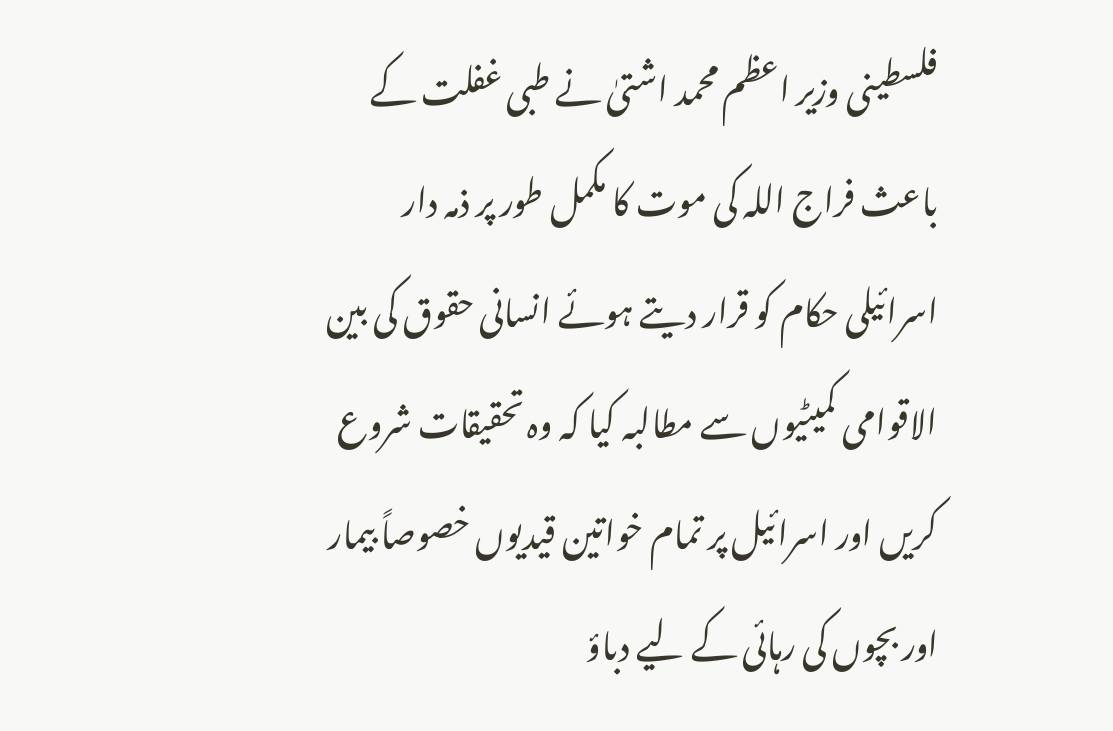فلسطینی وزیر اعظم محمد اشتیٰ نے طبی غفلت کے باعث فراج اللہ کی موت کا مکمل طور پر ذمہ دار اسرائیلی حکام کو قرار دیتے ہوئے انسانی حقوق کی بین الاقوامی کمیٹیوں سے مطالبہ کیا کہ وہ تحقیقات شروع کریں اور اسرائیل پر تمام خواتین قیدیوں خصوصاً بیمار اور بچوں کی رہائی کے لیے دباؤ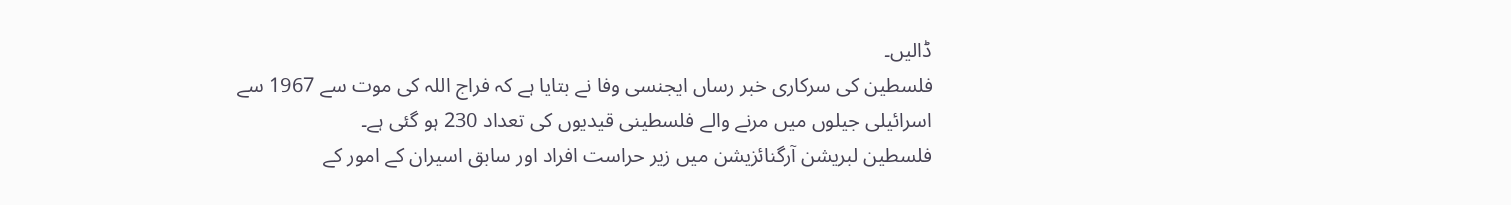ڈالیں۔
فلسطین کی سرکاری خبر رساں ایجنسی وفا نے بتایا ہے کہ فراج اللہ کی موت سے 1967 سے اسرائیلی جیلوں میں مرنے والے فلسطینی قیدیوں کی تعداد 230 ہو گئی ہے۔
فلسطین لبریشن آرگنائزیشن میں زیر حراست افراد اور سابق اسیران کے امور کے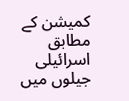کمیشن کے مطابق اسرائیلی جیلوں میں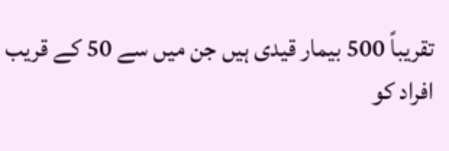تقریباً 500 بیمار قیدی ہیں جن میں سے 50 کے قریب افراد کو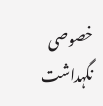خصوصی نگہداشت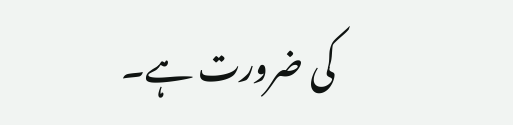کی ضرورت ہے۔